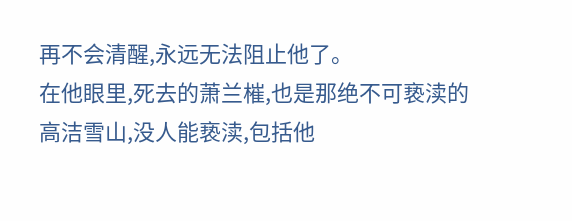再不会清醒,永远无法阻止他了。
在他眼里,死去的萧兰槯,也是那绝不可亵渎的高洁雪山,没人能亵渎,包括他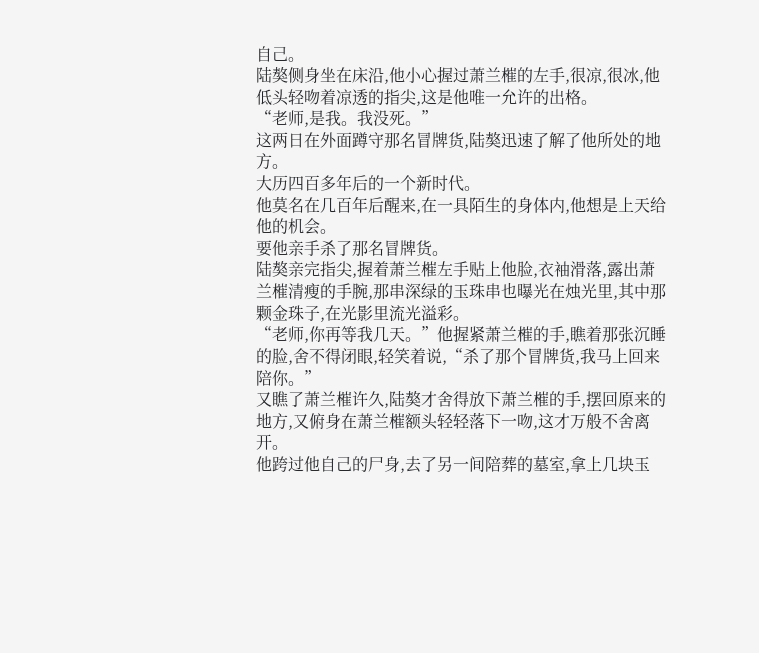自己。
陆獒侧身坐在床沿,他小心握过萧兰槯的左手,很凉,很冰,他低头轻吻着凉透的指尖,这是他唯一允许的出格。
“老师,是我。我没死。”
这两日在外面蹲守那名冒牌货,陆獒迅速了解了他所处的地方。
大历四百多年后的一个新时代。
他莫名在几百年后醒来,在一具陌生的身体内,他想是上天给他的机会。
要他亲手杀了那名冒牌货。
陆獒亲完指尖,握着萧兰槯左手贴上他脸,衣袖滑落,露出萧兰槯清瘦的手腕,那串深绿的玉珠串也曝光在烛光里,其中那颗金珠子,在光影里流光溢彩。
“老师,你再等我几天。”他握紧萧兰槯的手,瞧着那张沉睡的脸,舍不得闭眼,轻笑着说,“杀了那个冒牌货,我马上回来陪你。”
又瞧了萧兰槯许久,陆獒才舍得放下萧兰槯的手,摆回原来的地方,又俯身在萧兰槯额头轻轻落下一吻,这才万般不舍离开。
他跨过他自己的尸身,去了另一间陪葬的墓室,拿上几块玉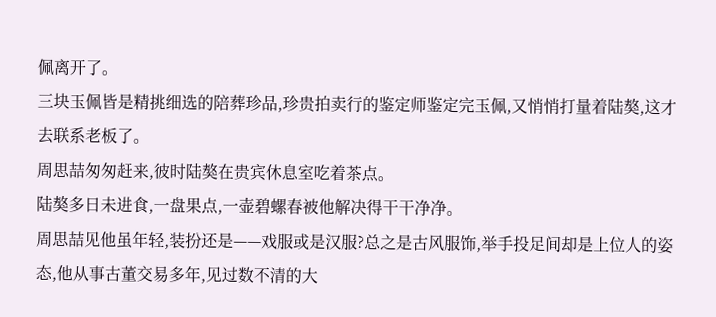佩离开了。
三块玉佩皆是精挑细选的陪葬珍品,珍贵拍卖行的鉴定师鉴定完玉佩,又悄悄打量着陆獒,这才去联系老板了。
周思喆匆匆赶来,彼时陆獒在贵宾休息室吃着茶点。
陆獒多日未进食,一盘果点,一壶碧螺春被他解决得干干净净。
周思喆见他虽年轻,装扮还是——戏服或是汉服?总之是古风服饰,举手投足间却是上位人的姿态,他从事古董交易多年,见过数不清的大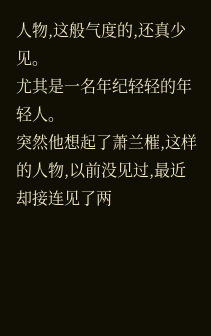人物,这般气度的,还真少见。
尤其是一名年纪轻轻的年轻人。
突然他想起了萧兰槯,这样的人物,以前没见过,最近却接连见了两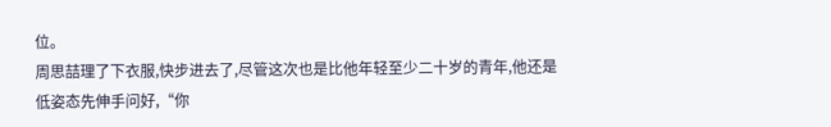位。
周思喆理了下衣服,快步进去了,尽管这次也是比他年轻至少二十岁的青年,他还是低姿态先伸手问好,“你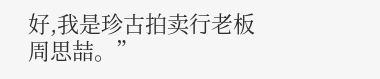好,我是珍古拍卖行老板周思喆。”